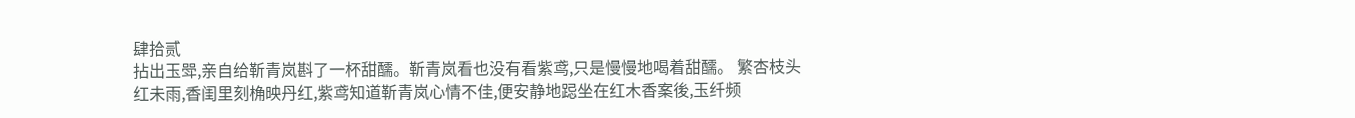肆拾贰
拈出玉斝,亲自给靳青岚斟了一杯甜醹。靳青岚看也没有看紫鸢,只是慢慢地喝着甜醹。 繁杏枝头红未雨,香闺里刻桷映丹红,紫鸢知道靳青岚心情不佳,便安静地跽坐在红木香案後,玉纤频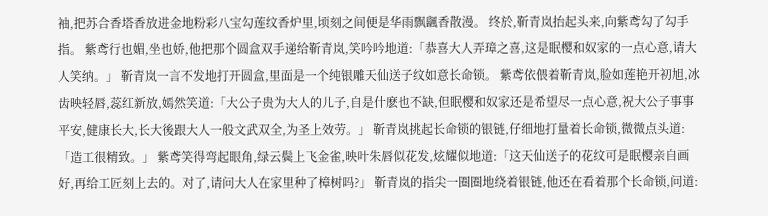袖,把苏合香塔香放进金地粉彩八宝勾莲纹香炉里,顷刻之间便是华雨飘颻香散漫。 终於,靳青岚抬起头来,向紫鸢勾了勾手指。 紫鸢行也媚,坐也娇,他把那个圆盒双手递给靳青岚,笑吟吟地道:「恭喜大人弄璋之喜,这是眠樱和奴家的一点心意,请大人笑纳。」 靳青岚一言不发地打开圆盒,里面是一个纯银雕天仙送子纹如意长命锁。 紫鸢依偎着靳青岚,脸如莲艳开初旭,冰齿映轻唇,蕊红新放,嫣然笑道:「大公子贵为大人的儿子,自是什麽也不缺,但眠樱和奴家还是希望尽一点心意,祝大公子事事平安,健康长大,长大後跟大人一般文武双全,为圣上效劳。」 靳青岚挑起长命锁的银链,仔细地打量着长命锁,微微点头道:「造工很精致。」 紫鸢笑得弯起眼角,绿云鬓上飞金雀,映叶朱唇似花发,炫耀似地道:「这天仙送子的花纹可是眠樱亲自画好,再给工匠刻上去的。对了,请问大人在家里种了樟树吗?」 靳青岚的指尖一圈圈地绕着银链,他还在看着那个长命锁,问道: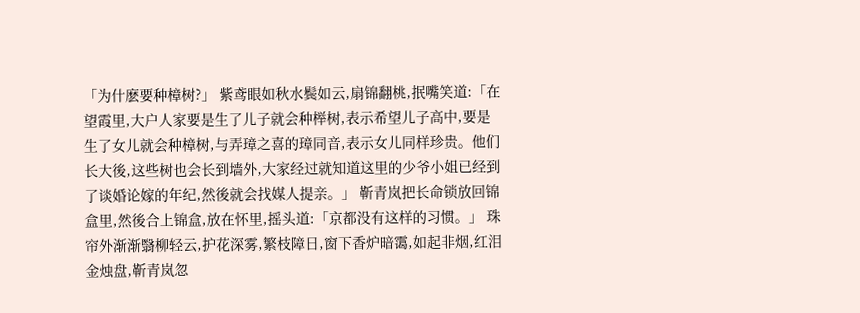「为什麽要种樟树?」 紫鸢眼如秋水鬓如云,扇锦翻桃,抿嘴笑道:「在望霞里,大户人家要是生了儿子就会种榉树,表示希望儿子高中,要是生了女儿就会种樟树,与弄璋之喜的璋同音,表示女儿同样珍贵。他们长大後,这些树也会长到墙外,大家经过就知道这里的少爷小姐已经到了谈婚论嫁的年纪,然後就会找媒人提亲。」 靳青岚把长命锁放回锦盒里,然後合上锦盒,放在怀里,摇头道:「京都没有这样的习惯。」 珠帘外渐渐翳柳轻云,护花深雾,繁枝障日,窗下香炉暗霭,如起非烟,红泪金烛盘,靳青岚忽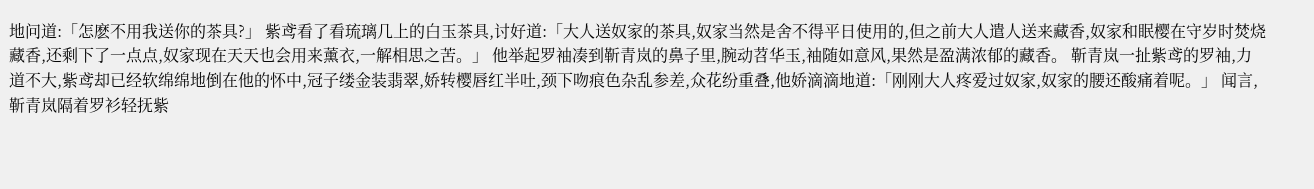地问道:「怎麽不用我送你的茶具?」 紫鸢看了看琉璃几上的白玉茶具,讨好道:「大人送奴家的茶具,奴家当然是舍不得平日使用的,但之前大人遣人送来藏香,奴家和眠樱在守岁时焚烧藏香,还剩下了一点点,奴家现在天天也会用来薰衣,一解相思之苦。」 他举起罗袖凑到靳青岚的鼻子里,腕动苕华玉,袖随如意风,果然是盈满浓郁的藏香。 靳青岚一扯紫鸢的罗袖,力道不大,紫鸢却已经软绵绵地倒在他的怀中,冠子缕金装翡翠,娇转樱唇红半吐,颈下吻痕色杂乱参差,众花纷重叠,他娇滴滴地道:「刚刚大人疼爱过奴家,奴家的腰还酸痛着呢。」 闻言,靳青岚隔着罗衫轻抚紫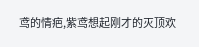鸢的情疤,紫鸢想起刚才的灭顶欢